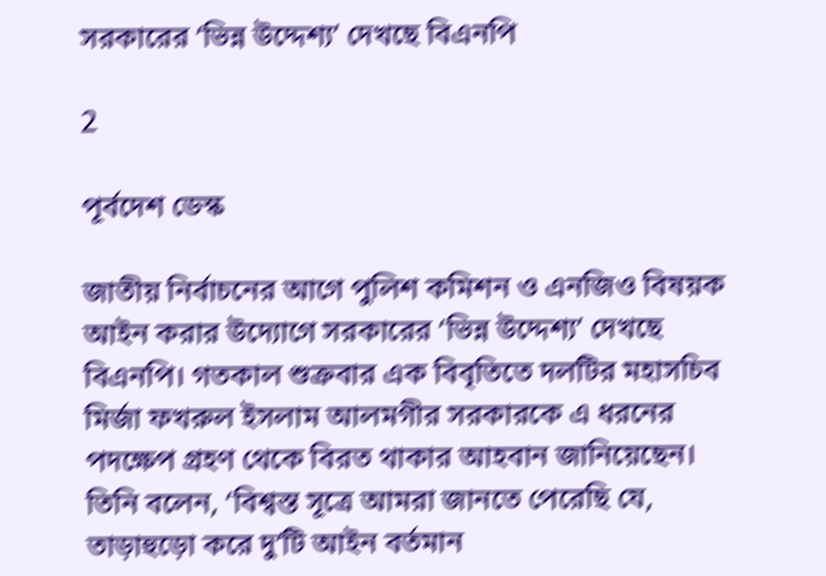সরকারের ‘ভিন্ন উদ্দেশ্য’ দেখছে বিএনপি

2

পূর্বদেশ ডেস্ক

জাতীয় নির্বাচনের আগে পুলিশ কমিশন ও এনজিও বিষয়ক আইন করার উদ্যোগে সরকারের ‘ভিন্ন উদ্দেশ্য’ দেখছে বিএনপি। গতকাল শুক্রবার এক বিবৃতিতে দলটির মহাসচিব মির্জা ফখরুল ইসলাম আলমগীর সরকারকে এ ধরনের পদক্ষেপ গ্রহণ থেকে বিরত থাকার আহবান জানিয়েছেন। তিনি বলেন, ‘বিশ্বস্ত সূত্রে আমরা জানতে পেরেছি যে, তাড়াহুড়ো করে দু’টি আইন বর্তমান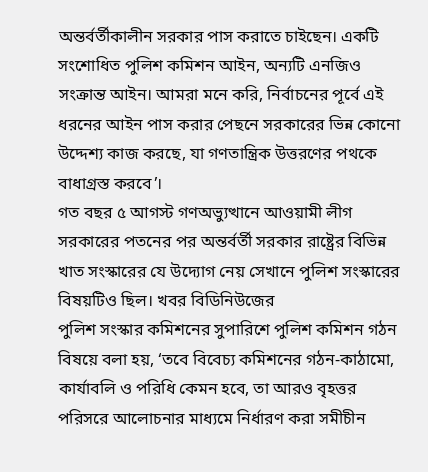অন্তর্বর্তীকালীন সরকার পাস করাতে চাইছেন। একটি সংশোধিত পুলিশ কমিশন আইন, অন্যটি এনজিও সংক্রান্ত আইন। আমরা মনে করি, নির্বাচনের পূর্বে এই ধরনের আইন পাস করার পেছনে সরকারের ভিন্ন কোনো উদ্দেশ্য কাজ করছে, যা গণতান্ত্রিক উত্তরণের পথকে বাধাগ্রস্ত করবে’।
গত বছর ৫ আগস্ট গণঅভ্যুত্থানে আওয়ামী লীগ সরকারের পতনের পর অন্তর্বর্তী সরকার রাষ্ট্রের বিভিন্ন খাত সংস্কারের যে উদ্যোগ নেয় সেখানে পুলিশ সংস্কারের বিষয়টিও ছিল। খবর বিডিনিউজের
পুলিশ সংস্কার কমিশনের সুপারিশে পুলিশ কমিশন গঠন বিষয়ে বলা হয়, ‘তবে বিবেচ্য কমিশনের গঠন-কাঠামো, কার্যাবলি ও পরিধি কেমন হবে, তা আরও বৃহত্তর পরিসরে আলোচনার মাধ্যমে নির্ধারণ করা সমীচীন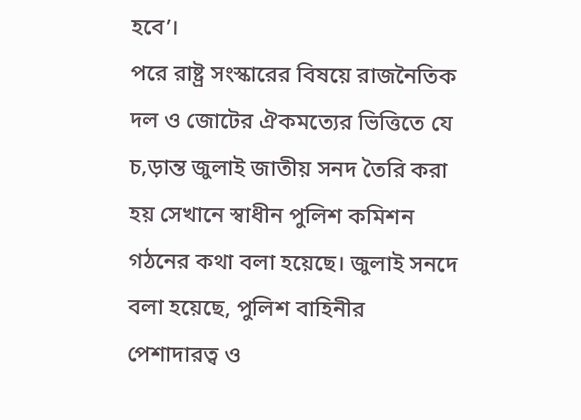হবে’।
পরে রাষ্ট্র সংস্কারের বিষয়ে রাজনৈতিক দল ও জোটের ঐকমত্যের ভিত্তিতে যে চ‚ড়ান্ত জুলাই জাতীয় সনদ তৈরি করা হয় সেখানে স্বাধীন পুলিশ কমিশন গঠনের কথা বলা হয়েছে। জুলাই সনদে বলা হয়েছে, পুলিশ বাহিনীর পেশাদারত্ব ও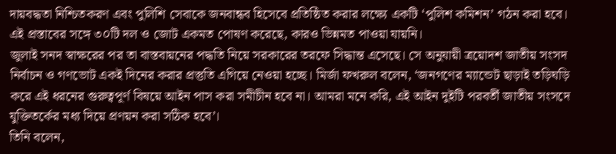দায়বদ্ধতা নিশ্চিতকরণ এবং পুলিশি সেবাকে জনবান্ধব হিসেবে প্রতিষ্ঠিত করার লক্ষ্যে একটি ‘পুলিশ কমিশন’ গঠন করা হবে। এই প্রস্তাবের সঙ্গে ৩০টি দল ও জোট একমত পোষণ করেছে, কারও ভিন্নমত পাওয়া যায়নি।
জুলাই সনদ স্বাক্ষরের পর তা বাস্তবায়নের পদ্ধতি নিয়ে সরকারের তরফে সিদ্ধান্ত এসেছে। সে অনুযায়ী ত্রয়োদশ জাতীয় সংসদ নির্বাচন ও গণভোট একই দিনের করার প্রস্তুতি এগিয়ে নেওয়া হচ্ছে। মির্জা ফখরুল বলেন, ‘জনগণের ম্যান্ডেট ছাড়াই তড়িঘড়ি করে এই ধরনের গুরুত্বপূর্ণ বিষয়ে আইন পাস করা সমীচীন হবে না। আমরা মনে করি, এই আইন দুইটি পরবর্তী জাতীয় সংসদে যুক্তিতর্কের মধ্য দিয়ে প্রণয়ন করা সঠিক হবে’।
তিনি বলেন,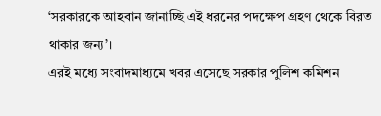‘সরকারকে আহবান জানাচ্ছি এই ধরনের পদক্ষেপ গ্রহণ থেকে বিরত থাকার জন্য’।
এরই মধ্যে সংবাদমাধ্যমে খবর এসেছে সরকার পুলিশ কমিশন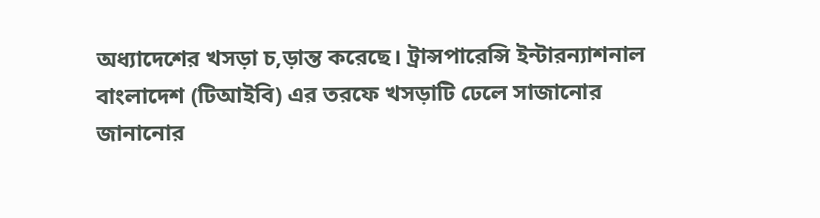অধ্যাদেশের খসড়া চ‚ড়ান্ত করেছে। ট্রান্সপারেন্সি ইন্টারন্যাশনাল বাংলাদেশ (টিআইবি) এর তরফে খসড়াটি ঢেলে সাজানোর জানানোর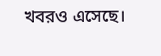খবরও এসেছে।